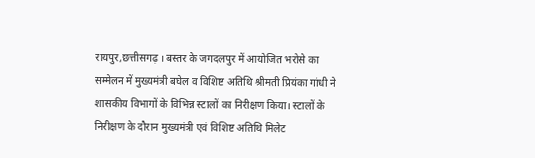रायपुर,छत्तीसगढ़ । बस्तर के जगदलपुर में आयोजित भरोसे का सम्मेलन में मुख्यमंत्री बघेल व विशिष्ट अतिथि श्रीमती प्रियंका गांधी ने शासकीय विभागों के विभिन्न स्टालों का निरीक्षण किया। स्टालों के निरीक्षण के दौरान मुख्यमंत्री एवं विशिष्ट अतिथि मिलेट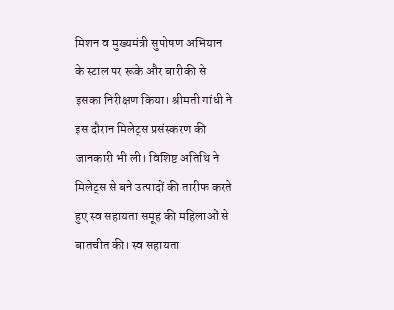मिशन व मुख्यमंत्री सुपोषण अभियान के स्टाल पर रूके और बारीकी से इसका निरीक्षण किया। श्रीमती गांधी ने इस दौरान मिलेट्स प्रसंस्करण की जानकारी भी ली। विशिष्ट अतिथि ने मिलेट्स से बने उत्पादों की तारीफ करते हुए स्व सहायता समूह की महिलाओं से बातचीत की। स्व सहायता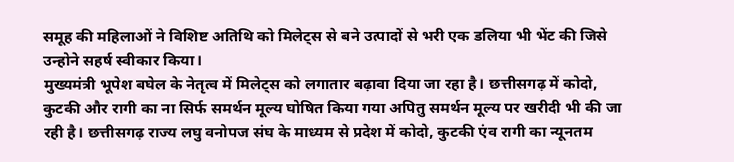समूह की महिलाओं ने विशिष्ट अतिथि को मिलेट्स से बने उत्पादों से भरी एक डलिया भी भेंट की जिसे उन्होने सहर्ष स्वीकार किया।
मुख्यमंत्री भूपेश बघेल के नेतृत्व में मिलेट्स को लगातार बढ़ावा दिया जा रहा है। छत्तीसगढ़ में कोदो, कुटकी और रागी का ना सिर्फ समर्थन मूल्य घोषित किया गया अपितु समर्थन मूल्य पर खरीदी भी की जा रही है। छत्तीसगढ़ राज्य लघु वनोपज संघ के माध्यम से प्रदेश में कोदो, कुटकी एंव रागी का न्यूनतम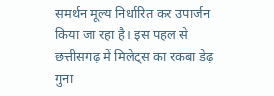समर्थन मूल्य निर्धारित कर उपार्जन किया जा रहा है। इस पहल से छत्तीसगढ़ में मिलेट्स का रकबा डेढ़ गुना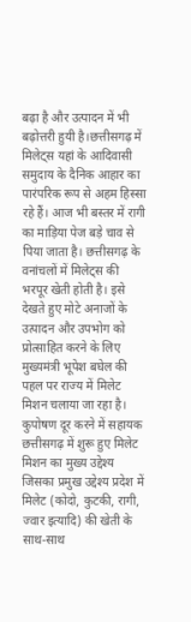बढ़ा है और उत्पादन में भी बढ़ोत्तरी हुयी है।छत्तीसगढ़ में मिलेट्स यहां के आदिवासी समुदाय के दैनिक आहार का पारंपरिक रूप से अहम हिस्सा रहे हैं। आज भी बस्तर में रागी का माड़िया पेज बड़े चाव से पिया जाता है। छत्तीसगढ़ के वनांचलों में मिलेट्स की भरपूर खेती होती है। इसे देखते हुए मोटे अनाजों के उत्पादन और उपभोग को प्रोत्साहित करने के लिए मुख्यमंत्री भूपेश बघेल की पहल पर राज्य में मिलेट मिशन चलाया जा रहा है।
कुपोषण दूर करने में सहायक
छत्तीसगढ़ में शुरू हुए मिलेट मिशन का मुख्य उद्देश्य जिसका प्रमुख उद्देश्य प्रदेश में मिलेट (कोदो, कुटकी, रागी, ज्वार इत्यादि) की खेती के साथ-साथ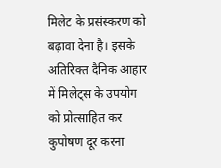मिलेट के प्रसंस्करण को बढ़ावा देना है। इसके अतिरिक्त दैनिक आहार में मिलेट्स के उपयोग को प्रोत्साहित कर कुपोषण दूर करना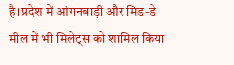है।प्रदेश में आंगनबाड़ी और मिड-डे मील में भी मिलेट्स को शामिल किया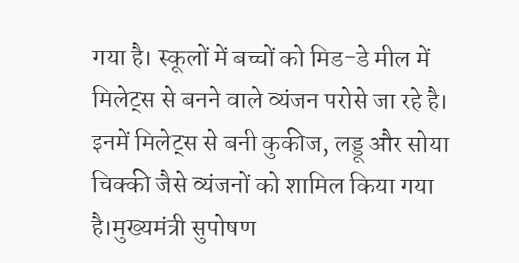गया है। स्कूलों में बच्चों को मिड-डे मील में मिलेट्स से बनने वाले व्यंजन परोसे जा रहे है। इनमें मिलेट्स से बनी कुकीज, लड्डू और सोया चिक्की जैसे व्यंजनों को शामिल किया गया है।मुख्यमंत्री सुपोषण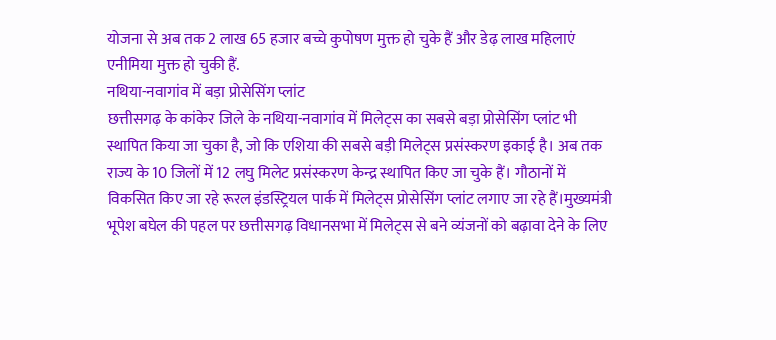योजना से अब तक 2 लाख 65 हजार बच्चे कुपोषण मुक्त हो चुके हैं और डेढ़ लाख महिलाएं एनीमिया मुक्त हो चुकी हैं.
नथिया-नवागांव में बड़ा प्रोसेसिंग प्लांट
छत्तीसगढ़ के कांकेर जिले के नथिया-नवागांव में मिलेट्स का सबसे बड़ा प्रोसेसिंग प्लांट भी स्थापित किया जा चुका है, जो कि एशिया की सबसे बड़ी मिलेट्स प्रसंस्करण इकाई है। अब तक राज्य के 10 जिलों में 12 लघु मिलेट प्रसंस्करण केन्द्र स्थापित किए जा चुके हैं। गौठानों में विकसित किए जा रहे रूरल इंडस्ट्रियल पार्क में मिलेट्स प्रोसेसिंग प्लांट लगाए जा रहे हैं।मुख्यमंत्री भूपेश बघेल की पहल पर छत्तीसगढ़ विधानसभा में मिलेट्स से बने व्यंजनों को बढ़ावा देने के लिए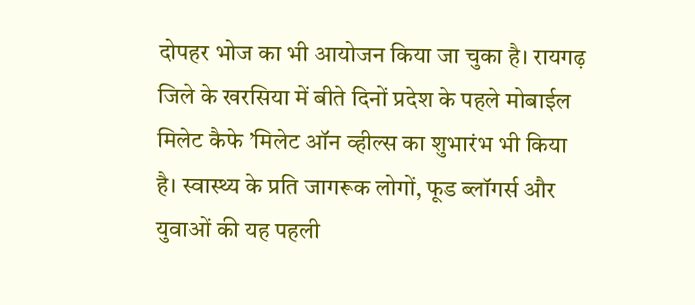दोपहर भोज का भी आयोजन किया जा चुका है। रायगढ़ जिले के खरसिया में बीते दिनों प्रदेश के पहले मोबाईल मिलेट कैफे ’मिलेट ऑन व्हील्स का शुभारंभ भी किया है। स्वास्थ्य के प्रति जागरूक लोगों, फूड ब्लॉगर्स और युवाओं की यह पहली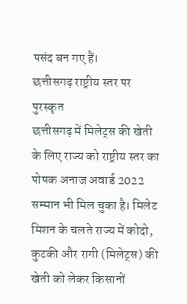पसंद बन गए हैं।
छत्तीसगढ़ राष्ट्रीय स्तर पर पुरस्कृत
छत्तीसगढ़ में मिलेट्स की खेती के लिए राज्य को राष्ट्रीय स्तर का पोषक अनाज अवार्ड 2022 सम्मान भी मिल चुका है। मिलेट मिशन के चलते राज्य में कोदो, कुटकी और रागी (मिलेट्स) की खेती को लेकर किसानों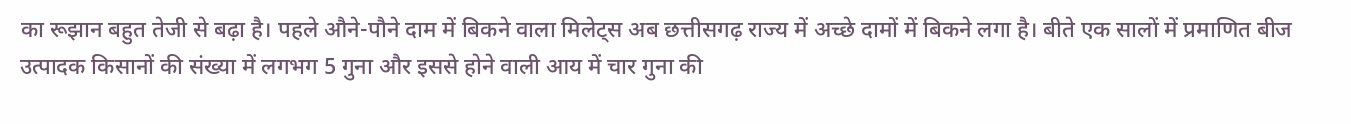का रूझान बहुत तेजी से बढ़ा है। पहले औने-पौने दाम में बिकने वाला मिलेट्स अब छत्तीसगढ़ राज्य में अच्छे दामों में बिकने लगा है। बीते एक सालों में प्रमाणित बीज उत्पादक किसानों की संख्या में लगभग 5 गुना और इससे होने वाली आय में चार गुना की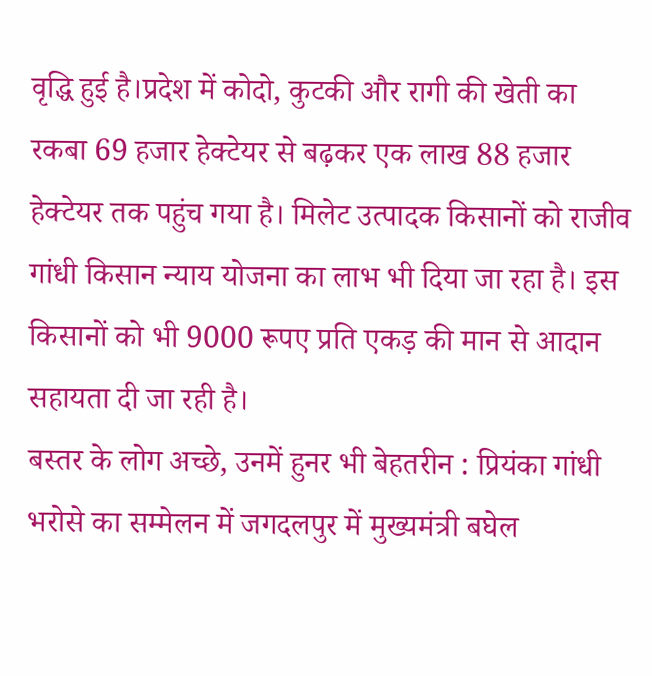वृद्धि हुई है।प्रदेश में कोदो, कुटकी और रागी की खेती का रकबा 69 हजार हेक्टेयर से बढ़कर एक लाख 88 हजार हेक्टेयर तक पहुंच गया है। मिलेट उत्पादक किसानों को राजीव गांधी किसान न्याय योजना का लाभ भी दिया जा रहा है। इस किसानों को भी 9000 रूपए प्रति एकड़ की मान से आदान सहायता दी जा रही है।
बस्तर के लोग अच्छे, उनमें हुनर भी बेहतरीन : प्रियंका गांधी
भरोसे का सम्मेलन में जगदलपुर में मुख्यमंत्री बघेल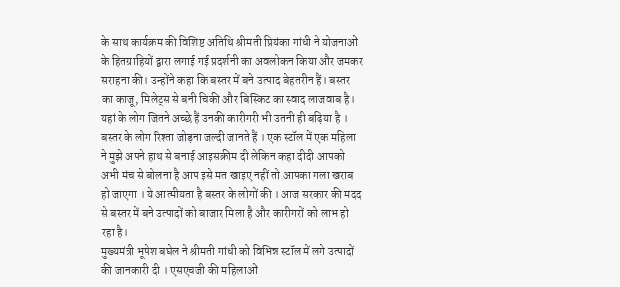के साथ कार्यक्रम की विशिष्ट अतिथि श्रीमती प्रियंका गांधी ने योजनाओं के हितग्राहियों द्वारा लगाई गई प्रदर्शनी का अवलोकन किया और जमकर सराहना की। उन्होंने कहा कि बस्तर में बने उत्पाद बेहतरीन हैं। बस्तर का काजू, मिलेट्स से बनी चिकी और बिस्किट का स्वाद लाजवाब है। यहां के लोग जितने अच्छे हैं उनकी कारीगरी भी उतनी ही बढ़िया है । बस्तर के लोग रिश्ता जोड़ना जल्दी जानते हैं । एक स्टॉल में एक महिला ने मुझे अपने हाथ से बनाई आइसक्रीम दी लेकिन कहा दीदी आपको अभी मंच से बोलना है आप इसे मत खाइए नहीं तो आपका गला खराब हो जाएगा । ये आत्मीयता है बस्तर के लोगों की । आज सरकार की मदद से बस्तर में बने उत्पादों को बाजार मिला है और कारीगरों को लाभ हो रहा है।
मुख्यमंत्री भूपेश बघेल ने श्रीमती गांधी को विभिन्न स्टॉल में लगे उत्पादों की जानकारी दी । एसएचजी की महिलाओं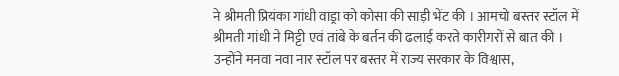ने श्रीमती प्रियंका गांधी वाड्रा को कोसा की साड़ी भेंट की । आमचो बस्तर स्टॉल में श्रीमती गांधी ने मिट्टी एवं तांबे के बर्तन की ढलाई करते कारीगरों से बात की । उन्होंने मनवा नवा नार स्टॉल पर बस्तर में राज्य सरकार के विश्वास,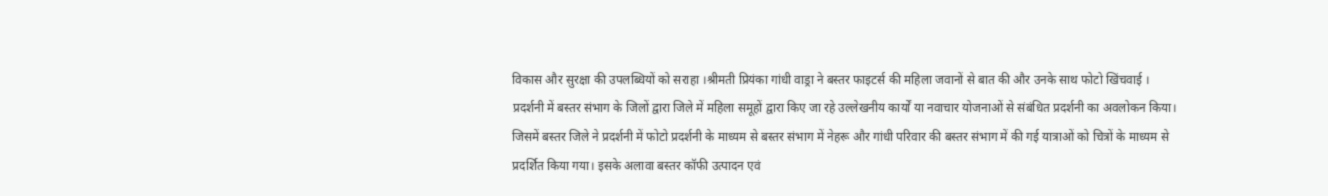विकास और सुरक्षा की उपलब्धियों को सराहा ।श्रीमती प्रियंका गांधी वाड्रा ने बस्तर फाइटर्स की महिला जवानों से बात की और उनके साथ फोटो खिंचवाई ।
प्रदर्शनी में बस्तर संभाग के जिलों द्वारा जिले में महिला समूहों द्वारा किए जा रहे उल्लेखनीय कार्यों या नवाचार योजनाओं से संबंधित प्रदर्शनी का अवलोकन किया। जिसमें बस्तर जिले ने प्रदर्शनी में फोटो प्रदर्शनी के माध्यम से बस्तर संभाग में नेहरू और गांधी परिवार की बस्तर संभाग में की गई यात्राओं को चित्रों के माध्यम से प्रदर्शित किया गया। इसके अलावा बस्तर कॉफी उत्पादन एवं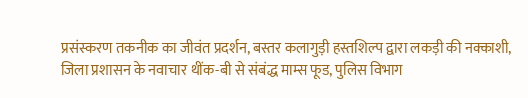प्रसंस्करण तकनीक का जीवंत प्रदर्शन, बस्तर कलागुड़ी हस्तशिल्प द्वारा लकड़ी की नक्काशी, जिला प्रशासन के नवाचार थींक-बी से संबंद्ध माम्स फूड, पुलिस विभाग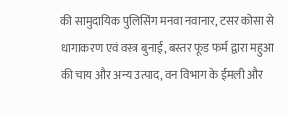की सामुदायिक पुलिसिंग मनवा नवानार, टसर कोसा से धागाकरण एवं वस्त्र बुनाई, बस्तर फूड फर्म द्वारा महुआ की चाय और अन्य उत्पाद, वन विभाग के ईमली और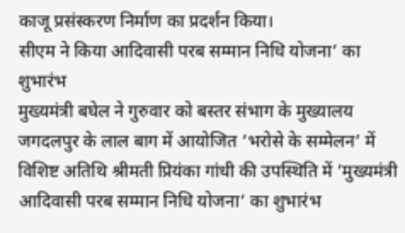काजू प्रसंस्करण निर्माण का प्रदर्शन किया।
सीएम ने किया आदिवासी परब सम्मान निधि योजना’ का शुभारंभ
मुख्यमंत्री बघेल ने गुरुवार को बस्तर संभाग के मुख्यालय जगदलपुर के लाल बाग में आयोजित ’भरोसे के सम्मेलन’ में विशिष्ट अतिथि श्रीमती प्रियंका गांधी की उपस्थिति में ’मुख्यमंत्री आदिवासी परब सम्मान निधि योजना’ का शुभारंभ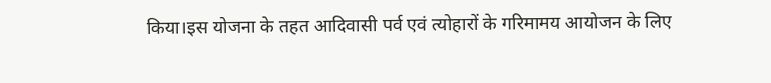किया।इस योजना के तहत आदिवासी पर्व एवं त्योहारों के गरिमामय आयोजन के लिए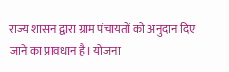राज्य शासन द्वारा ग्राम पंचायतों को अनुदान दिए जाने का प्रावधान है। योजना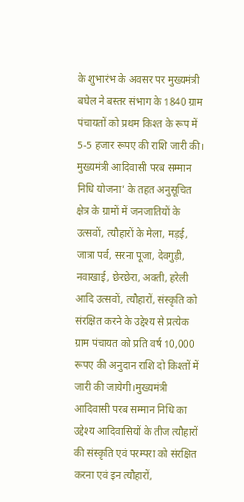के शुभारंभ के अवसर पर मुख्यमंत्री बघेल ने बस्तर संभाग के 1840 ग्राम पंचायतों को प्रथम किश्त के रूप में 5-5 हजार रूपए की राशि जारी की।
मुख्यमंत्री आदिवासी परब सम्मान निधि योजना’ के तहत अनुसूचित क्षेत्र के ग्रामों में जनजातियों के उत्सवों, त्यौहारों के मेला, मड़ई, जात्रा पर्व, सरना पूजा, देवगुड़ी, नवाखाई, छेरछेरा, अक्ती, हरेली आदि उत्सवों, त्यौहारों, संस्कृति को संरक्षित करने के उद्देश्य से प्रत्येक ग्राम पंचायत को प्रति वर्ष 10,000 रूपए की अनुदान राशि दो किश्तों में जारी की जायेगी।मुख्यमंत्री आदिवासी परब सम्मान निधि का उद्देश्य आदिवासियों के तीज त्यौहारों की संस्कृति एवं परम्परा को संरक्षित करना एवं इन त्यौहारों,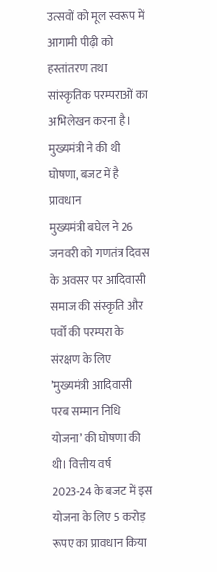उत्सवों को मूल स्वरूप में आगामी पीढ़ी को हस्तांतरण तथा सांस्कृतिक परम्पराओं का अभिलेखन करना है।
मुख्यमंत्री ने की थी घोषणा, बजट में है प्रावधान
मुख्यमंत्री बघेल ने 26 जनवरी को गणतंत्र दिवस के अवसर पर आदिवासी समाज की संस्कृति और पर्वों की परम्परा के संरक्षण के लिए ’मुख्यमंत्री आदिवासी परब सम्मान निधि योजना’ की घोषणा की थी। वित्तीय वर्ष 2023-24 के बजट में इस योजना के लिए 5 करोड़ रूपए का प्रावधान किया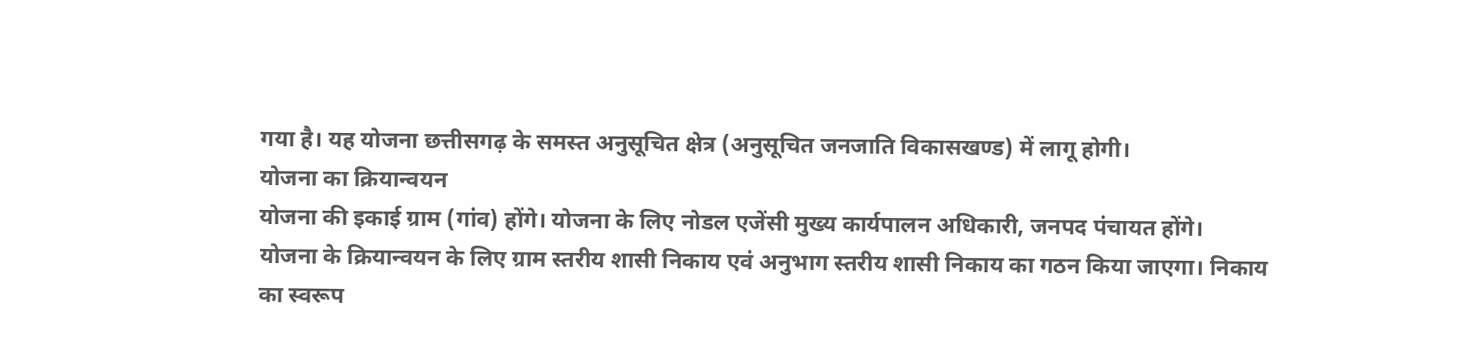गया है। यह योजना छत्तीसगढ़ के समस्त अनुसूचित क्षेत्र (अनुसूचित जनजाति विकासखण्ड) में लागू होगी।
योजना का क्रियान्वयन
योजना की इकाई ग्राम (गांव) होंगे। योजना के लिए नोडल एजेंसी मुख्य कार्यपालन अधिकारी, जनपद पंचायत होंगे।
योजना के क्रियान्वयन के लिए ग्राम स्तरीय शासी निकाय एवं अनुभाग स्तरीय शासी निकाय का गठन किया जाएगा। निकाय का स्वरूप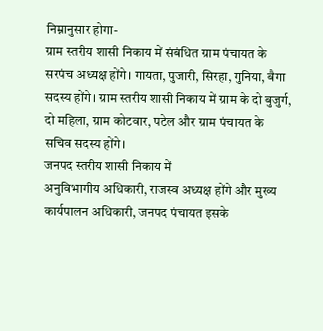निम्नानुसार होगा-
ग्राम स्तरीय शासी निकाय में संबंधित ग्राम पंचायत के सरपंच अध्यक्ष होंगे। गायता, पुजारी, सिरहा, गुनिया, बैगा सदस्य होंगे। ग्राम स्तरीय शासी निकाय में ग्राम के दो बुजुर्ग, दो महिला, ग्राम कोटवार, पटेल और ग्राम पंचायत के सचिव सदस्य होंगे।
जनपद स्तरीय शासी निकाय में
अनुविभागीय अधिकारी, राजस्व अध्यक्ष होंगे और मुख्य कार्यपालन अधिकारी, जनपद पंचायत इसके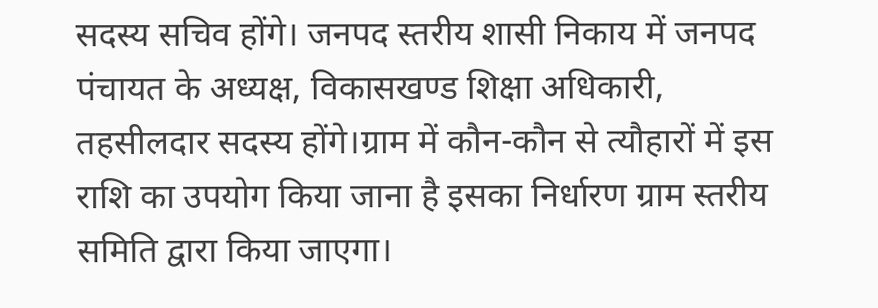सदस्य सचिव होंगे। जनपद स्तरीय शासी निकाय में जनपद पंचायत के अध्यक्ष, विकासखण्ड शिक्षा अधिकारी, तहसीलदार सदस्य होंगे।ग्राम में कौन-कौन से त्यौहारों में इस राशि का उपयोग किया जाना है इसका निर्धारण ग्राम स्तरीय समिति द्वारा किया जाएगा।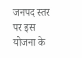जनपद स्तर पर इस योजना के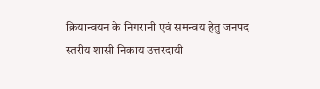क्रियान्वयन के निगरानी एवं समन्वय हेतु जनपद स्तरीय शासी निकाय उत्तरदायी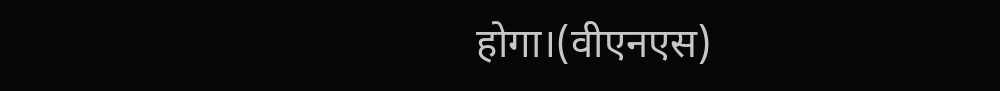होगा।(वीएनएस)